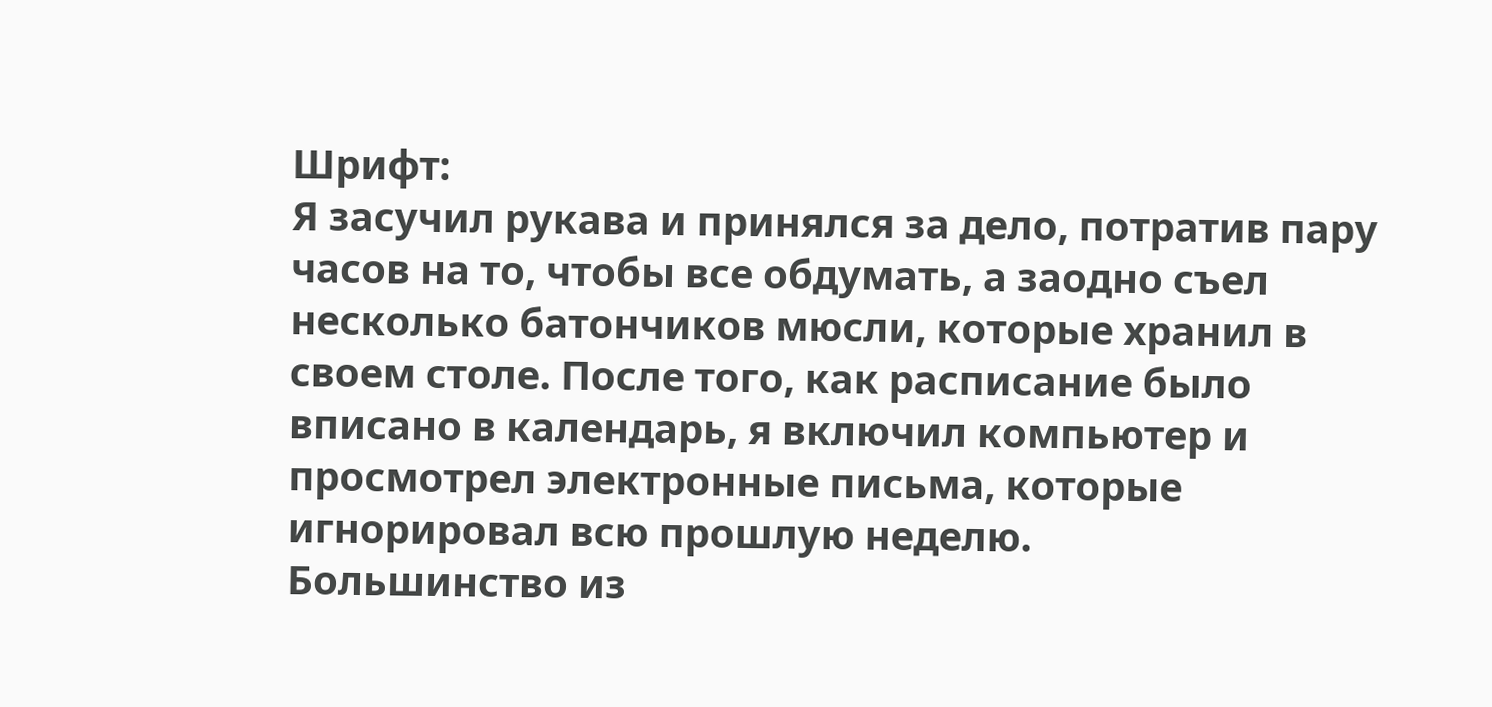Шрифт:
Я засучил рукава и принялся за дело, потратив пару часов на то, чтобы все обдумать, а заодно съел несколько батончиков мюсли, которые хранил в своем столе. После того, как расписание было вписано в календарь, я включил компьютер и просмотрел электронные письма, которые игнорировал всю прошлую неделю.
Большинство из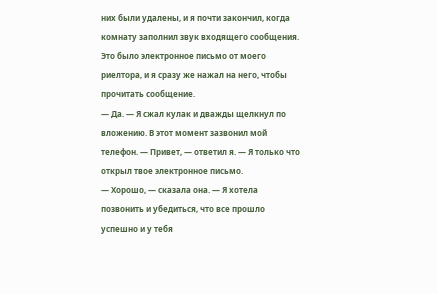них были удалены, и я почти закончил, когда комнату заполнил звук входящего сообщения.
Это было электронное письмо от моего риелтора, и я сразу же нажал на него, чтобы прочитать сообщение.
— Да. — Я сжал кулак и дважды щелкнул по вложению. В этот момент зазвонил мой телефон. — Привет, — ответил я. — Я только что открыл твое электронное письмо.
— Хорошо, — сказала она. — Я хотела позвонить и убедиться, что все прошло успешно и у тебя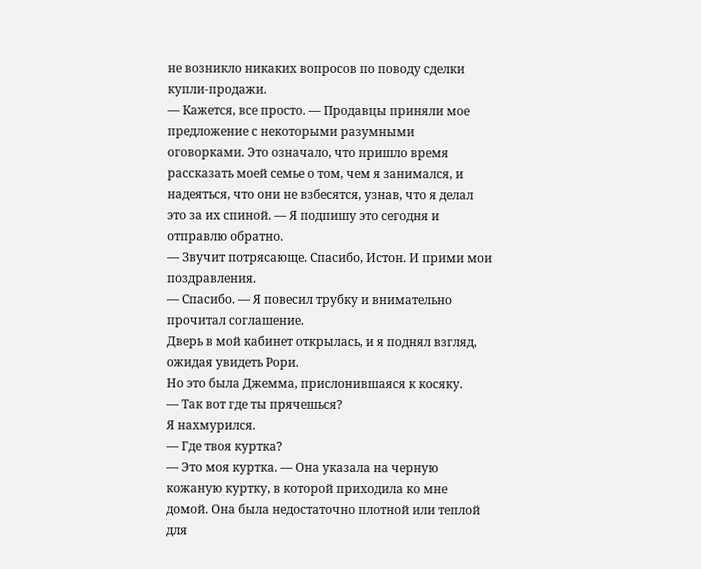не возникло никаких вопросов по поводу сделки купли-продажи.
— Кажется, все просто. — Продавцы приняли мое предложение с некоторыми разумными оговорками. Это означало, что пришло время рассказать моей семье о том, чем я занимался, и надеяться, что они не взбесятся, узнав, что я делал это за их спиной. — Я подпишу это сегодня и отправлю обратно.
— Звучит потрясающе. Спасибо, Истон. И прими мои поздравления.
— Спасибо. — Я повесил трубку и внимательно прочитал соглашение.
Дверь в мой кабинет открылась, и я поднял взгляд, ожидая увидеть Рори.
Но это была Джемма, прислонившаяся к косяку.
— Так вот где ты прячешься?
Я нахмурился.
— Где твоя куртка?
— Это моя куртка. — Она указала на черную кожаную куртку, в которой приходила ко мне домой. Она была недостаточно плотной или теплой для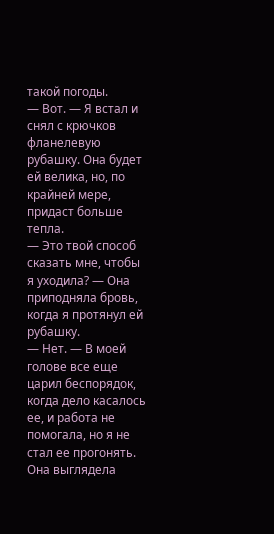такой погоды.
— Вот. — Я встал и снял с крючков фланелевую рубашку. Она будет ей велика, но, по крайней мере, придаст больше тепла.
— Это твой способ сказать мне, чтобы я уходила? — Она приподняла бровь, когда я протянул ей рубашку.
— Нет. — В моей голове все еще царил беспорядок, когда дело касалось ее, и работа не помогала, но я не стал ее прогонять. Она выглядела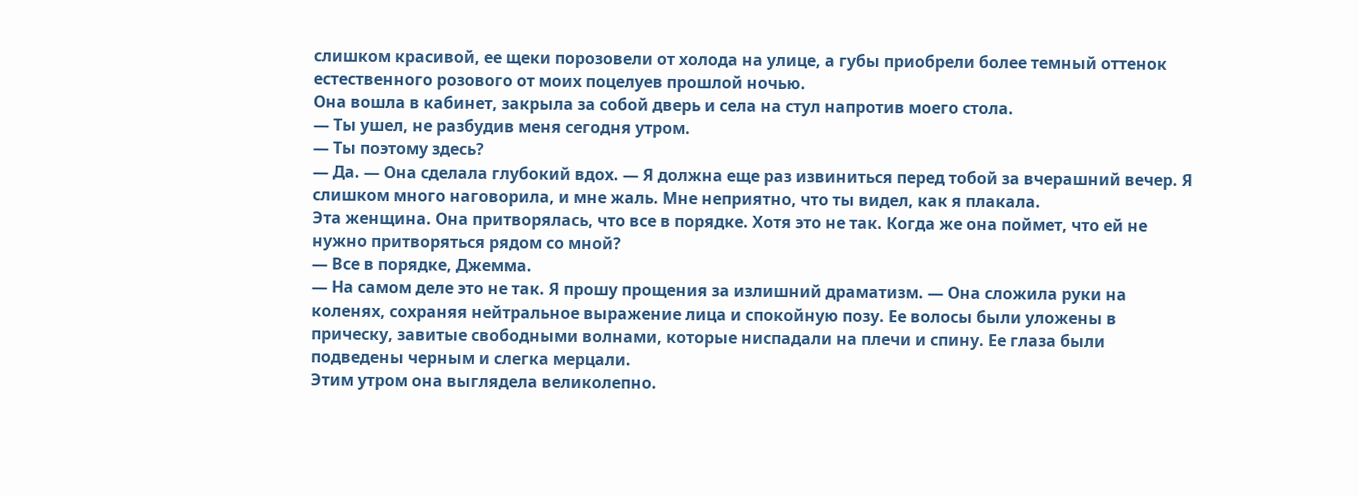слишком красивой, ее щеки порозовели от холода на улице, а губы приобрели более темный оттенок естественного розового от моих поцелуев прошлой ночью.
Она вошла в кабинет, закрыла за собой дверь и села на стул напротив моего стола.
— Ты ушел, не разбудив меня сегодня утром.
— Ты поэтому здесь?
— Да. — Она сделала глубокий вдох. — Я должна еще раз извиниться перед тобой за вчерашний вечер. Я слишком много наговорила, и мне жаль. Мне неприятно, что ты видел, как я плакала.
Эта женщина. Она притворялась, что все в порядке. Хотя это не так. Когда же она поймет, что ей не нужно притворяться рядом со мной?
— Все в порядке, Джемма.
— На самом деле это не так. Я прошу прощения за излишний драматизм. — Она сложила руки на коленях, сохраняя нейтральное выражение лица и спокойную позу. Ее волосы были уложены в прическу, завитые свободными волнами, которые ниспадали на плечи и спину. Ее глаза были подведены черным и слегка мерцали.
Этим утром она выглядела великолепно.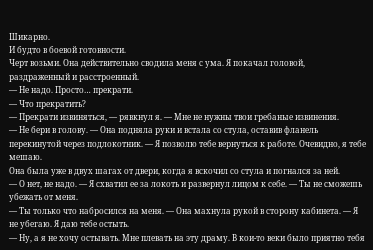Шикарно.
И будто в боевой готовности.
Черт возьми. Она действительно сводила меня с ума. Я покачал головой, раздраженный и расстроенный.
— Не надо. Просто… прекрати.
— Что прекратить?
— Прекрати извиняться, — рявкнул я. — Мне не нужны твои гребаные извинения.
— Не бери в голову. — Она подняла руки и встала со стула, оставив фланель перекинутой через подлокотник. — Я позволю тебе вернуться к работе. Очевидно, я тебе мешаю.
Она была уже в двух шагах от двери, когда я вскочил со стула и погнался за ней.
— О нет, не надо. — Я схватил ее за локоть и развернул лицом к себе. — Ты не сможешь убежать от меня.
— Ты только что набросился на меня. — Она махнула рукой в сторону кабинета. — Я не убегаю. Я даю тебе остыть.
— Ну, а я не хочу остывать. Мне плевать на эту драму. В кои-то веки было приятно тебя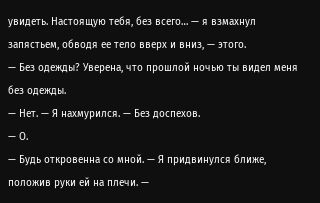увидеть. Настоящую тебя, без всего… — я взмахнул запястьем, обводя ее тело вверх и вниз, — этого.
— Без одежды? Уверена, что прошлой ночью ты видел меня без одежды.
— Нет. — Я нахмурился. — Без доспехов.
— О.
— Будь откровенна со мной. — Я придвинулся ближе, положив руки ей на плечи. —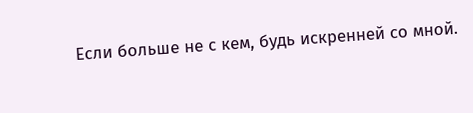Если больше не с кем, будь искренней со мной.